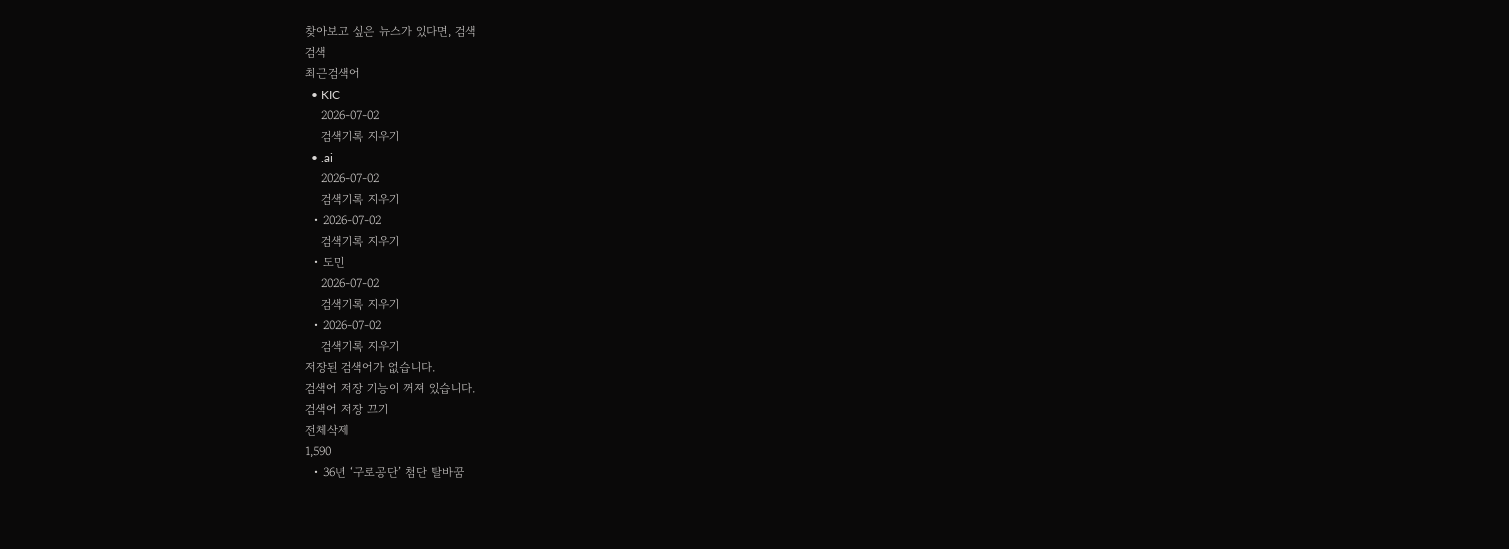찾아보고 싶은 뉴스가 있다면, 검색
검색
최근검색어
  • KIC
    2026-07-02
    검색기록 지우기
  • .ai
    2026-07-02
    검색기록 지우기
  • 2026-07-02
    검색기록 지우기
  • 도민
    2026-07-02
    검색기록 지우기
  • 2026-07-02
    검색기록 지우기
저장된 검색어가 없습니다.
검색어 저장 기능이 꺼져 있습니다.
검색어 저장 끄기
전체삭제
1,590
  • 36년 ‘구로공단’ 첨단 탈바꿈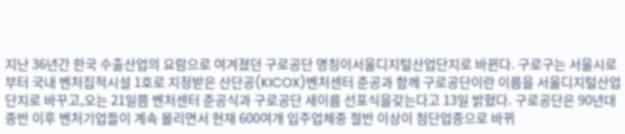지난 36년간 한국 수출산업의 요람으로 여겨졌던 구로공단 명칭이서울디지털산업단지로 바뀐다. 구로구는 서울시로부터 국내 벤처집적시설 1호로 지정받은 산단공(KICOX)벤처센터 준공과 함께 구로공단이란 이름을 서울디지털산업단지로 바꾸고,오는 21일쯤 벤처센터 준공식과 구로공단 새이름 선포식을갖는다고 13일 밝혔다. 구로공단은 90년대 중반 이후 벤처기업들이 계속 몰리면서 현재 600여개 입주업체중 절반 이상이 첨단업종으로 바뀌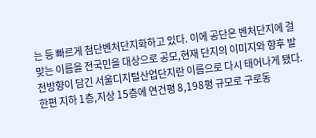는 등 빠르게 첨단벤처단지화하고 있다. 이에 공단은 벤처단지에 걸맞는 이름을 전국민을 대상으로 공모,현재 단지의 이미지와 향후 발전방향이 담긴 서울디지털산업단지란 이름으로 다시 태어나게 됐다. 한편 지하 1층,지상 15층에 연건평 8,198평 규모로 구로동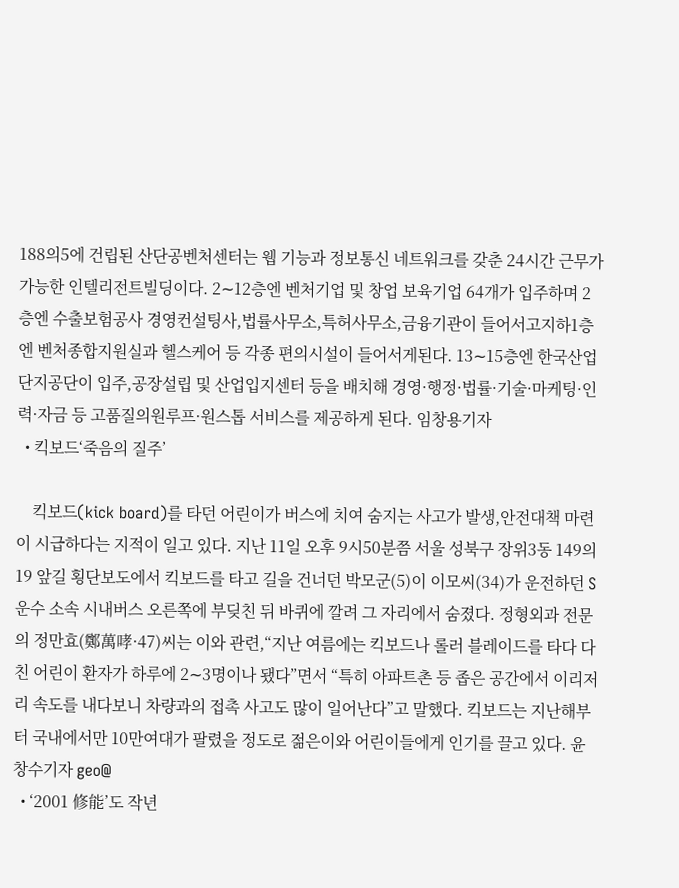188의5에 건립된 산단공벤처센터는 웹 기능과 정보통신 네트워크를 갖춘 24시간 근무가 가능한 인텔리전트빌딩이다. 2∼12층엔 벤처기업 및 창업 보육기업 64개가 입주하며 2층엔 수출보험공사 경영컨설팅사,법률사무소,특허사무소,금융기관이 들어서고지하1층엔 벤처종합지원실과 헬스케어 등 각종 편의시설이 들어서게된다. 13∼15층엔 한국산업단지공단이 입주,공장설립 및 산업입지센터 등을 배치해 경영·행정·법률·기술·마케팅·인력·자금 등 고품질의원루프·원스톱 서비스를 제공하게 된다. 임창용기자
  • 킥보드‘죽음의 질주’

    킥보드(kick board)를 타던 어린이가 버스에 치여 숨지는 사고가 발생,안전대책 마련이 시급하다는 지적이 일고 있다. 지난 11일 오후 9시50분쯤 서울 성북구 장위3동 149의 19 앞길 횡단보도에서 킥보드를 타고 길을 건너던 박모군(5)이 이모씨(34)가 운전하던 S운수 소속 시내버스 오른쪽에 부딪친 뒤 바퀴에 깔려 그 자리에서 숨졌다. 정형외과 전문의 정만효(鄭萬哮·47)씨는 이와 관련,“지난 여름에는 킥보드나 롤러 블레이드를 타다 다친 어린이 환자가 하루에 2∼3명이나 됐다”면서 “특히 아파트촌 등 좁은 공간에서 이리저리 속도를 내다보니 차량과의 접촉 사고도 많이 일어난다”고 말했다. 킥보드는 지난해부터 국내에서만 10만여대가 팔렸을 정도로 젊은이와 어린이들에게 인기를 끌고 있다. 윤창수기자 geo@
  • ‘2001 修能’도 작년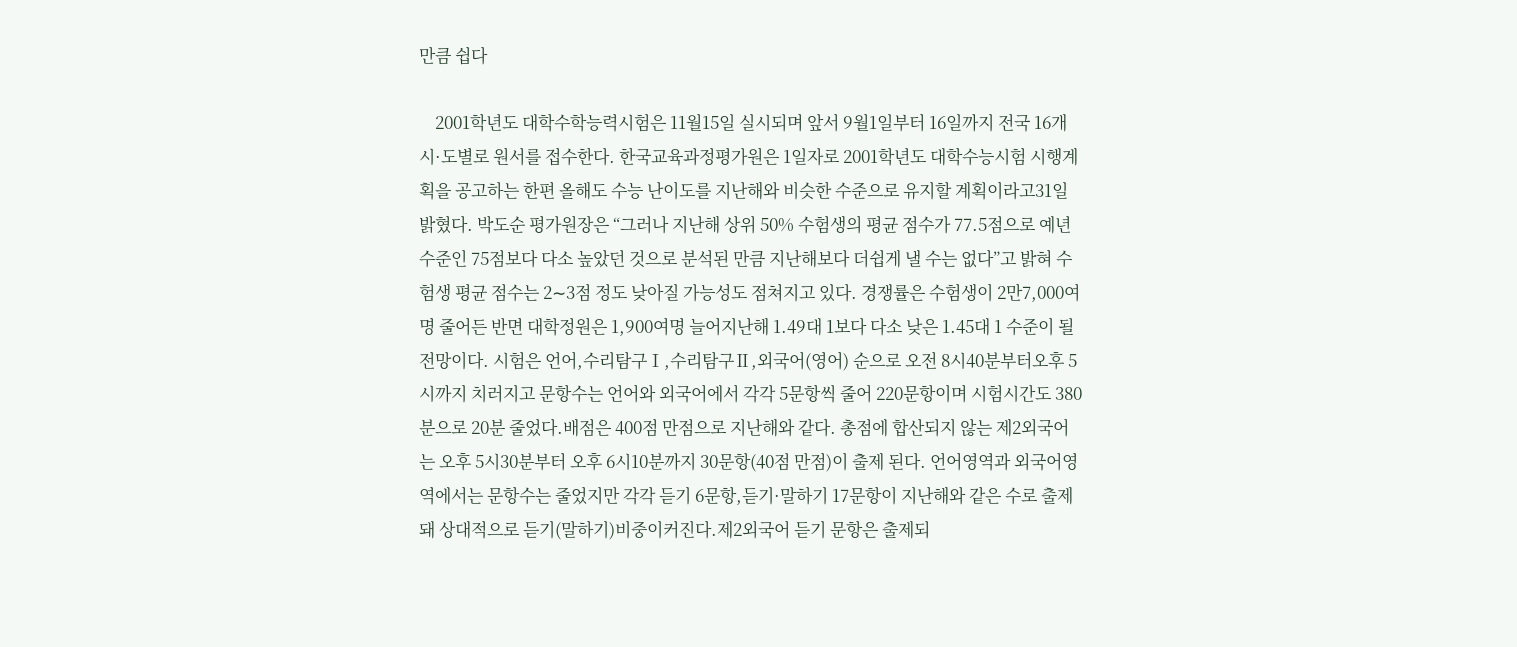만큼 쉽다

    2001학년도 대학수학능력시험은 11월15일 실시되며 앞서 9월1일부터 16일까지 전국 16개 시·도별로 원서를 접수한다. 한국교육과정평가원은 1일자로 2001학년도 대학수능시험 시행계획을 공고하는 한편 올해도 수능 난이도를 지난해와 비슷한 수준으로 유지할 계획이라고31일 밝혔다. 박도순 평가원장은 “그러나 지난해 상위 50% 수험생의 평균 점수가 77.5점으로 예년수준인 75점보다 다소 높았던 것으로 분석된 만큼 지난해보다 더쉽게 낼 수는 없다”고 밝혀 수험생 평균 점수는 2∼3점 정도 낮아질 가능성도 점쳐지고 있다. 경쟁률은 수험생이 2만7,000여명 줄어든 반면 대학정원은 1,900여명 늘어지난해 1.49대 1보다 다소 낮은 1.45대 1 수준이 될 전망이다. 시험은 언어,수리탐구Ⅰ,수리탐구Ⅱ,외국어(영어) 순으로 오전 8시40분부터오후 5시까지 치러지고 문항수는 언어와 외국어에서 각각 5문항씩 줄어 220문항이며 시험시간도 380분으로 20분 줄었다.배점은 400점 만점으로 지난해와 같다. 총점에 합산되지 않는 제2외국어는 오후 5시30분부터 오후 6시10분까지 30문항(40점 만점)이 출제 된다. 언어영역과 외국어영역에서는 문항수는 줄었지만 각각 듣기 6문항,듣기·말하기 17문항이 지난해와 같은 수로 출제돼 상대적으로 듣기(말하기)비중이커진다.제2외국어 듣기 문항은 출제되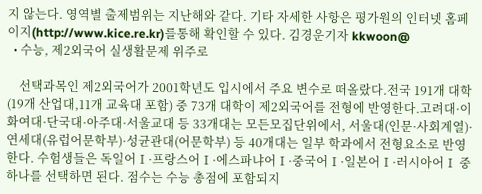지 않는다. 영역별 출제범위는 지난해와 같다. 기타 자세한 사항은 평가원의 인터넷 홈페이지(http://www.kice.re.kr)를통해 확인할 수 있다. 김경운기자 kkwoon@
  • 수능, 제2외국어 실생활문제 위주로

    선택과목인 제2외국어가 2001학년도 입시에서 주요 변수로 떠올랐다.전국 191개 대학(19개 산업대,11개 교육대 포함) 중 73개 대학이 제2외국어를 전형에 반영한다.고려대·이화여대·단국대·아주대·서울교대 등 33개대는 모든모집단위에서, 서울대(인문·사회계열)·연세대(유럽어문학부)·성균관대(어문학부) 등 40개대는 일부 학과에서 전형요소로 반영한다. 수험생들은 독일어Ⅰ·프랑스어Ⅰ·에스파냐어Ⅰ·중국어Ⅰ·일본어Ⅰ·러시아어Ⅰ 중 하나를 선택하면 된다. 점수는 수능 총점에 포함되지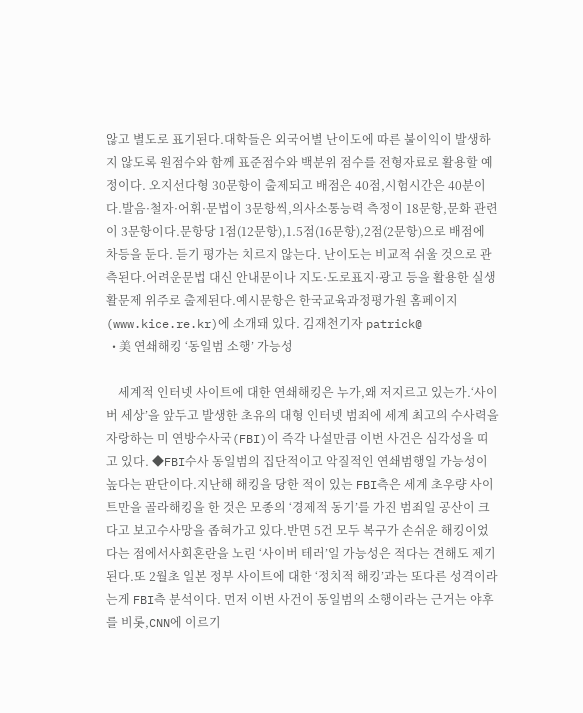않고 별도로 표기된다.대학들은 외국어별 난이도에 따른 불이익이 발생하지 않도록 원점수와 함께 표준점수와 백분위 점수를 전형자료로 활용할 예정이다. 오지선다형 30문항이 출제되고 배점은 40점,시험시간은 40분이다.발음·철자·어휘·문법이 3문항씩,의사소통능력 측정이 18문항,문화 관련이 3문항이다.문항당 1점(12문항),1.5점(16문항),2점(2문항)으로 배점에 차등을 둔다. 듣기 평가는 치르지 않는다. 난이도는 비교적 쉬울 것으로 관측된다.어려운문법 대신 안내문이나 지도·도로표지·광고 등을 활용한 실생활문제 위주로 출제된다.예시문항은 한국교육과정평가원 홈페이지(www.kice.re.kr)에 소개돼 있다. 김재천기자 patrick@
  • 美 연쇄해킹 ‘동일범 소행’ 가능성

    세계적 인터넷 사이트에 대한 연쇄해킹은 누가,왜 저지르고 있는가.‘사이버 세상’을 앞두고 발생한 초유의 대형 인터넷 범죄에 세계 최고의 수사력을 자랑하는 미 연방수사국(FBI)이 즉각 나설만큼 이번 사건은 심각성을 띠고 있다. ◆FBI수사 동일범의 집단적이고 악질적인 연쇄범행일 가능성이 높다는 판단이다.지난해 해킹을 당한 적이 있는 FBI측은 세계 초우량 사이트만을 골라해킹을 한 것은 모종의 ‘경제적 동기’를 가진 범죄일 공산이 크다고 보고수사망을 좁혀가고 있다.반면 5건 모두 복구가 손쉬운 해킹이었다는 점에서사회혼란을 노린 ‘사이버 테러’일 가능성은 적다는 견해도 제기된다.또 2월초 일본 정부 사이트에 대한 ‘정치적 해킹’과는 또다른 성격이라는게 FBI측 분석이다. 먼저 이번 사건이 동일범의 소행이라는 근거는 야후를 비롯,CNN에 이르기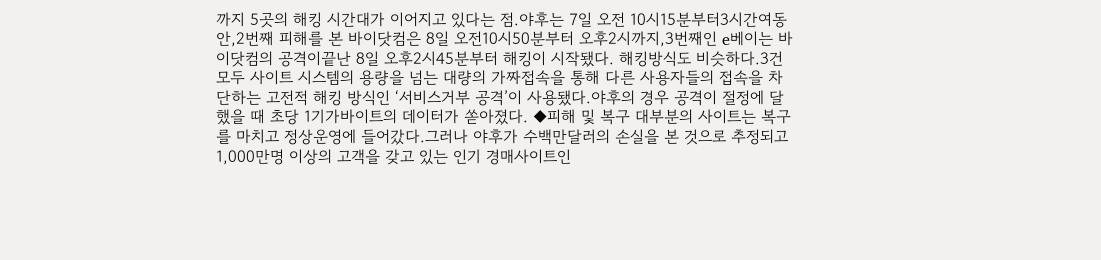까지 5곳의 해킹 시간대가 이어지고 있다는 점.야후는 7일 오전 10시15분부터3시간여동안,2번째 피해를 본 바이닷컴은 8일 오전10시50분부터 오후2시까지,3번째인 e베이는 바이닷컴의 공격이끝난 8일 오후2시45분부터 해킹이 시작됐다. 해킹방식도 비슷하다.3건 모두 사이트 시스템의 용량을 넘는 대량의 가짜접속을 통해 다른 사용자들의 접속을 차단하는 고전적 해킹 방식인 ‘서비스거부 공격’이 사용됐다.야후의 경우 공격이 절정에 달했을 때 초당 1기가바이트의 데이터가 쏟아졌다. ◆피해 및 복구 대부분의 사이트는 복구를 마치고 정상운영에 들어갔다.그러나 야후가 수백만달러의 손실을 본 것으로 추정되고 1,000만명 이상의 고객을 갖고 있는 인기 경매사이트인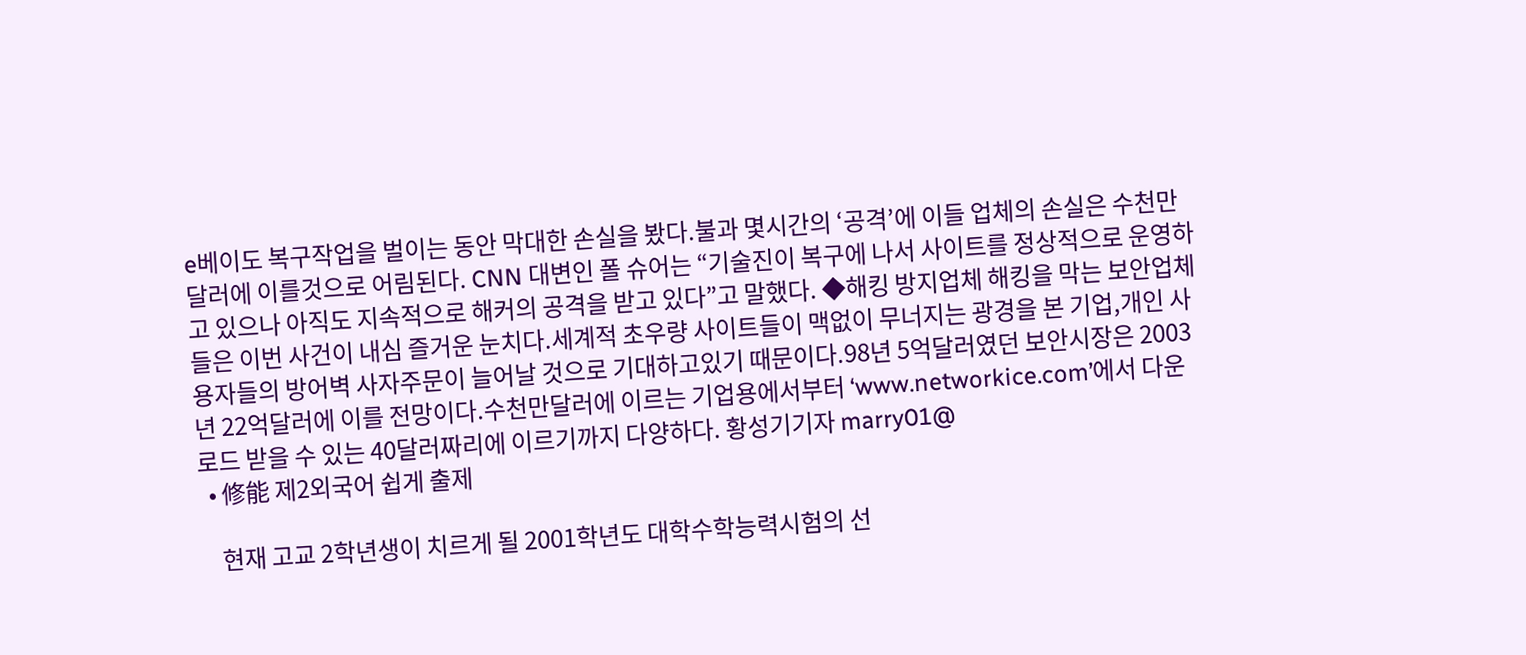e베이도 복구작업을 벌이는 동안 막대한 손실을 봤다.불과 몇시간의 ‘공격’에 이들 업체의 손실은 수천만달러에 이를것으로 어림된다. CNN 대변인 폴 슈어는 “기술진이 복구에 나서 사이트를 정상적으로 운영하고 있으나 아직도 지속적으로 해커의 공격을 받고 있다”고 말했다. ◆해킹 방지업체 해킹을 막는 보안업체들은 이번 사건이 내심 즐거운 눈치다.세계적 초우량 사이트들이 맥없이 무너지는 광경을 본 기업,개인 사용자들의 방어벽 사자주문이 늘어날 것으로 기대하고있기 때문이다.98년 5억달러였던 보안시장은 2003년 22억달러에 이를 전망이다.수천만달러에 이르는 기업용에서부터 ‘www.networkice.com’에서 다운로드 받을 수 있는 40달러짜리에 이르기까지 다양하다. 황성기기자 marry01@
  • 修能 제2외국어 쉽게 출제

    현재 고교 2학년생이 치르게 될 2001학년도 대학수학능력시험의 선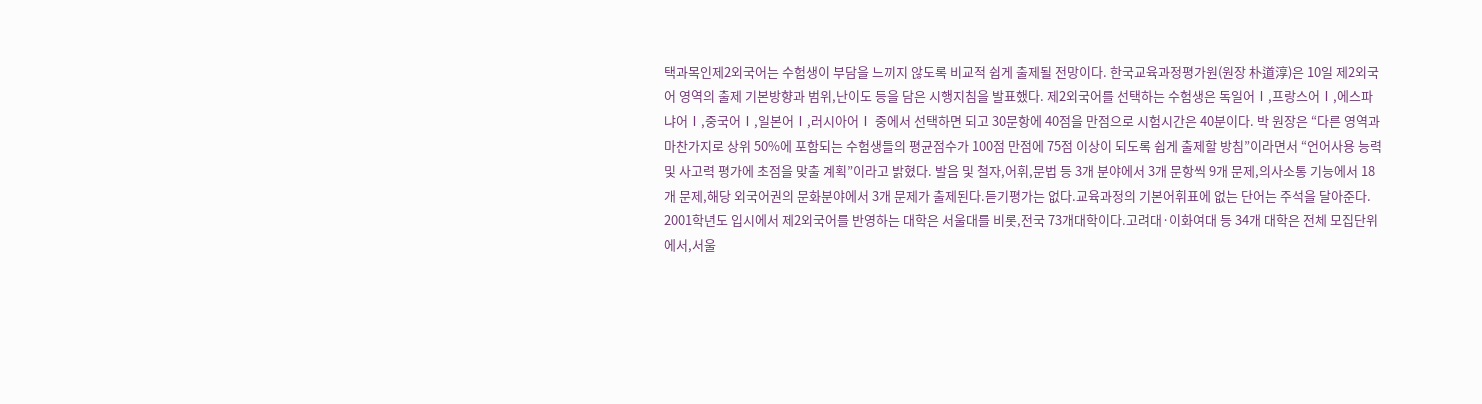택과목인제2외국어는 수험생이 부담을 느끼지 않도록 비교적 쉽게 출제될 전망이다. 한국교육과정평가원(원장 朴道淳)은 10일 제2외국어 영역의 출제 기본방향과 범위,난이도 등을 담은 시행지침을 발표했다. 제2외국어를 선택하는 수험생은 독일어Ⅰ,프랑스어Ⅰ,에스파냐어Ⅰ,중국어Ⅰ,일본어Ⅰ,러시아어Ⅰ 중에서 선택하면 되고 30문항에 40점을 만점으로 시험시간은 40분이다. 박 원장은 “다른 영역과 마찬가지로 상위 50%에 포함되는 수험생들의 평균점수가 100점 만점에 75점 이상이 되도록 쉽게 출제할 방침”이라면서 “언어사용 능력 및 사고력 평가에 초점을 맞출 계획”이라고 밝혔다. 발음 및 철자,어휘,문법 등 3개 분야에서 3개 문항씩 9개 문제,의사소통 기능에서 18개 문제,해당 외국어권의 문화분야에서 3개 문제가 출제된다.듣기평가는 없다.교육과정의 기본어휘표에 없는 단어는 주석을 달아준다. 2001학년도 입시에서 제2외국어를 반영하는 대학은 서울대를 비롯,전국 73개대학이다.고려대·이화여대 등 34개 대학은 전체 모집단위에서,서울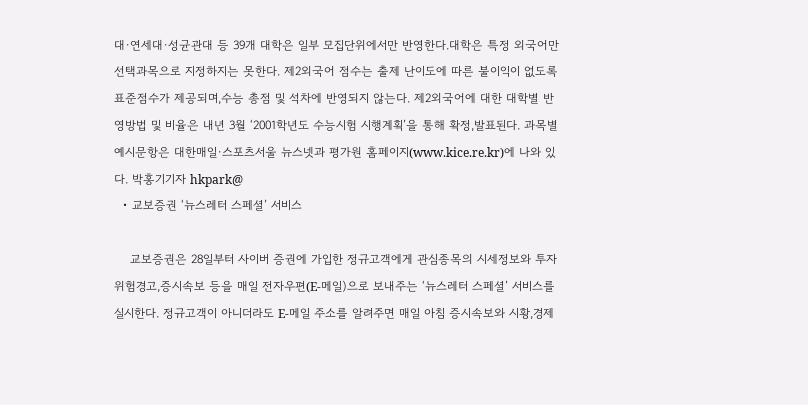대·연세대·성균관대 등 39개 대학은 일부 모집단위에서만 반영한다.대학은 특정 외국어만 선택과목으로 지정하지는 못한다. 제2외국어 점수는 출제 난이도에 따른 불이익이 없도록 표준점수가 제공되며,수능 총점 및 석차에 반영되지 않는다. 제2외국어에 대한 대학별 반영방법 및 비율은 내년 3월 ‘2001학년도 수능시험 시행계획’을 통해 확정,발표된다. 과목별 예시문항은 대한매일·스포츠서울 뉴스넷과 평가원 홈페이지(www.kice.re.kr)에 나와 있다. 박홍기기자 hkpark@
  • 교보증권 ‘뉴스레터 스페셜’ 서비스

    교보증권은 28일부터 사이버 증권에 가입한 정규고객에게 관심종목의 시세정보와 투자위험경고,증시속보 등을 매일 전자우편(E-메일)으로 보내주는 ‘뉴스레터 스페셜’ 서비스를 실시한다. 정규고객이 아니더라도 E-메일 주소를 알려주면 매일 아침 증시속보와 시황,경제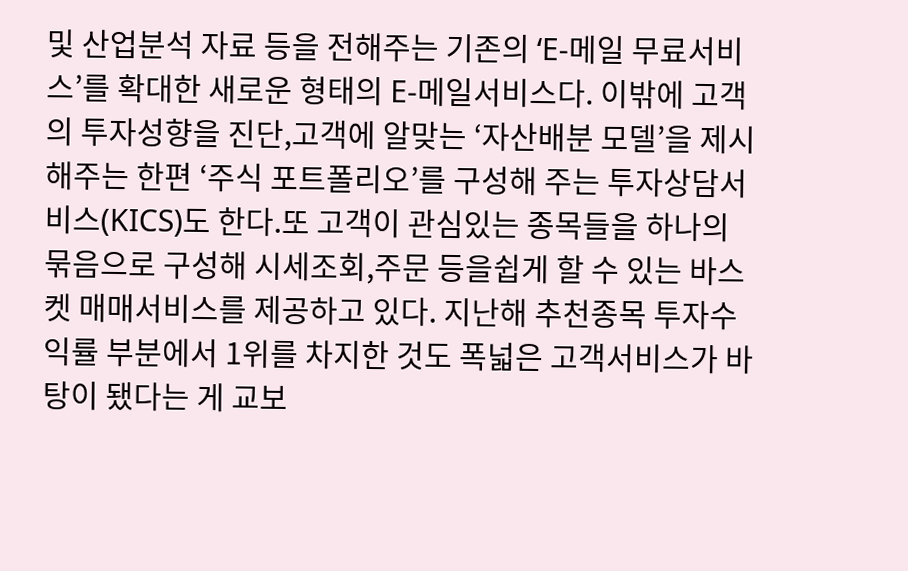및 산업분석 자료 등을 전해주는 기존의 ‘E-메일 무료서비스’를 확대한 새로운 형태의 E-메일서비스다. 이밖에 고객의 투자성향을 진단,고객에 알맞는 ‘자산배분 모델’을 제시해주는 한편 ‘주식 포트폴리오’를 구성해 주는 투자상담서비스(KICS)도 한다.또 고객이 관심있는 종목들을 하나의 묶음으로 구성해 시세조회,주문 등을쉽게 할 수 있는 바스켓 매매서비스를 제공하고 있다. 지난해 추천종목 투자수익률 부분에서 1위를 차지한 것도 폭넓은 고객서비스가 바탕이 됐다는 게 교보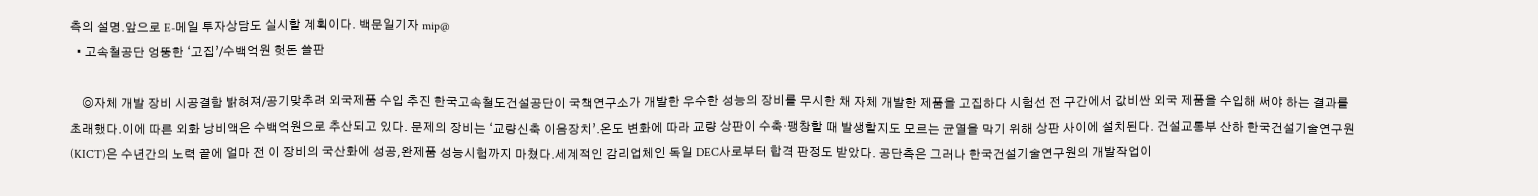측의 설명.앞으로 E-메일 투자상담도 실시할 계획이다. 백문일기자 mip@
  • 고속철공단 엉뚱한 ‘고집’/수백억원 헛돈 쓸판

    ◎자체 개발 장비 시공결함 밝혀져/공기맞추려 외국제품 수입 추진 한국고속철도건설공단이 국책연구소가 개발한 우수한 성능의 장비를 무시한 채 자체 개발한 제품을 고집하다 시험선 전 구간에서 값비싼 외국 제품을 수입해 써야 하는 결과를 초래했다.이에 따른 외화 낭비액은 수백억원으로 추산되고 있다. 문제의 장비는 ‘교량신축 이음장치’.온도 변화에 따라 교량 상판이 수축·팽창할 때 발생할지도 모르는 균열을 막기 위해 상판 사이에 설치된다. 건설교통부 산하 한국건설기술연구원(KICT)은 수년간의 노력 끝에 얼마 전 이 장비의 국산화에 성공,완제품 성능시험까지 마쳤다.세계적인 감리업체인 독일 DEC사로부터 합격 판정도 받았다. 공단측은 그러나 한국건설기술연구원의 개발작업이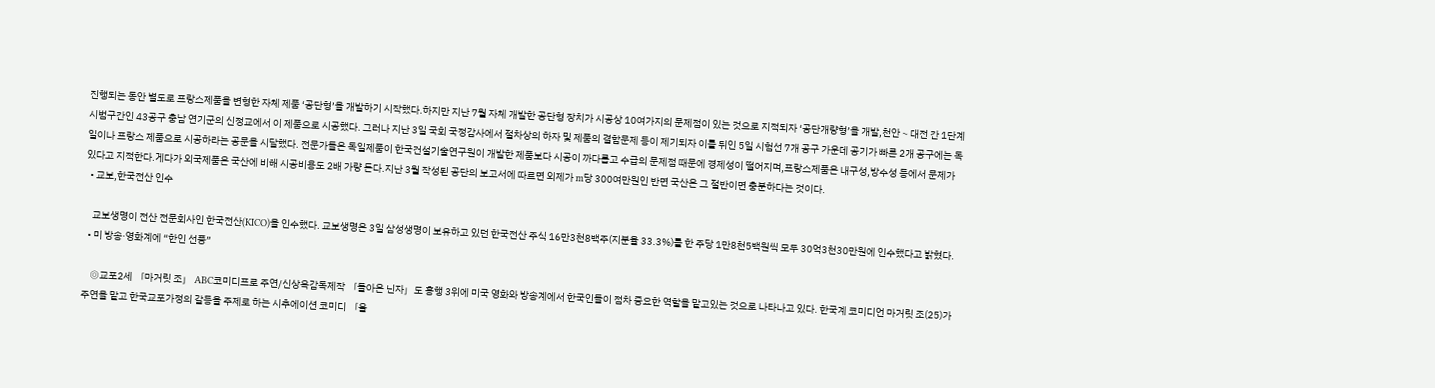진행되는 동안 별도로 프랑스제품을 변형한 자체 제품 ‘공단형’을 개발하기 시작했다.하지만 지난 7월 자체 개발한 공단형 장치가 시공상 10여가지의 문제점이 있는 것으로 지적되자 ‘공단개량형’을 개발,천안∼대전 간 1단계 시범구간인 43공구 충남 연기군의 신정교에서 이 제품으로 시공했다. 그러나 지난 3일 국회 국정감사에서 절차상의 하자 및 제품의 결함문제 등이 제기되자 이틀 뒤인 5일 시험선 7개 공구 가운데 공기가 빠른 2개 공구에는 독일이나 프랑스 제품으로 시공하라는 공문을 시달했다. 전문가들은 독일제품이 한국건설기술연구원이 개발한 제품보다 시공이 까다롭고 수급의 문제점 때문에 경제성이 떨어지며,프랑스제품은 내구성,방수성 등에서 문제가 있다고 지적한다.게다가 외국제품은 국산에 비해 시공비용도 2배 가량 든다.지난 3월 작성된 공단의 보고서에 따르면 외제가 m당 300여만원인 반면 국산은 그 절반이면 충분하다는 것이다.
  • 교보,한국전산 인수

    교보생명이 전산 전문회사인 한국전산(KICO)을 인수했다. 교보생명은 3일 삼성생명이 보유하고 있던 한국전산 주식 16만3천8백주(지분율 33.3%)를 한 주당 1만8천5백원씩 모두 30억3천30만원에 인수했다고 밝혔다.
  • 미 방송·영화계에 “한인 선풍”

    ◎교포2세 「마거릿 조」 ABC코미디프로 주연/신상옥감독제작 「돌아온 닌자」도 흥행 3위에 미국 영화와 방송계에서 한국인들이 점차 중요한 역할을 맡고있는 것으로 나타나고 있다. 한국계 코미디언 마거릿 조(25)가 주연을 맡고 한국교포가정의 갈등을 주제로 하는 시추에이션 코미디 「올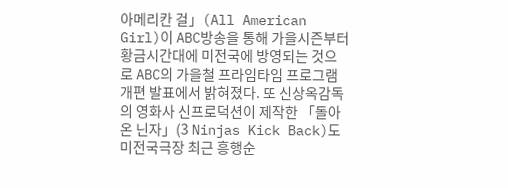아메리칸 걸」(All American Girl)이 ABC방송을 통해 가을시즌부터 황금시간대에 미전국에 방영되는 것으로 ABC의 가을철 프라임타임 프로그램개편 발표에서 밝혀졌다. 또 신상옥감독의 영화사 신프로덕션이 제작한 「돌아온 닌자」(3 Ninjas Kick Back)도 미전국극장 최근 흥행순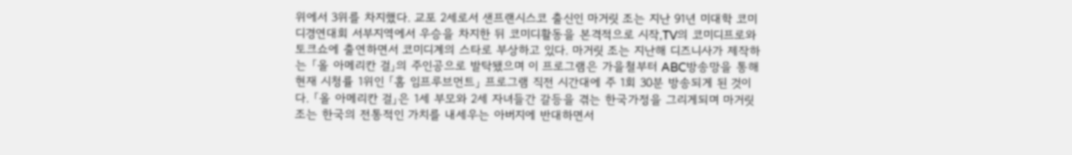위에서 3위를 차지했다. 교포 2세로서 샌프랜시스코 출신인 마거릿 조는 지난 91년 미대학 코미디경연대회 서부지역에서 우승을 차지한 뒤 코미디활동을 본격적으로 시작,TV의 코미디프로와 토크쇼에 출연하면서 코미디계의 스타로 부상하고 있다. 마거릿 조는 지난해 디즈니사가 제작하는 「올 아메리칸 걸」의 주인공으로 발탁됐으며 이 프로그램은 가을철부터 ABC방송망을 통해 현재 시청률 1위인 「홈 임프루브먼트」 프로그램 직전 시간대에 주 1회 30분 방송되게 된 것이다. 「올 아메리칸 걸」은 1세 부모와 2세 자녀들간 갈등을 겪는 한국가정을 그리게되며 마거릿 조는 한국의 전통적인 가치를 내세우는 아버지에 반대하면서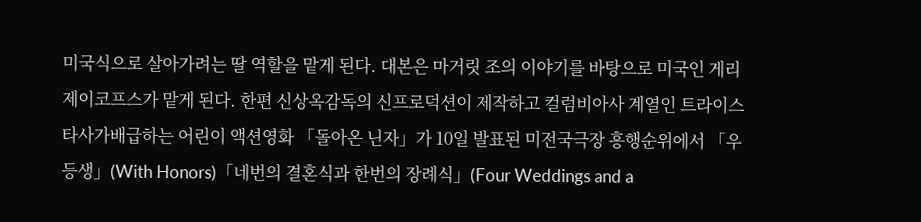미국식으로 살아가려는 딸 역할을 맡게 된다. 대본은 마거릿 조의 이야기를 바탕으로 미국인 게리 제이코프스가 맡게 된다. 한편 신상옥감독의 신프로덕션이 제작하고 컬럼비아사 계열인 트라이스타사가배급하는 어린이 액션영화 「돌아온 닌자」가 10일 발표된 미전국극장 흥행순위에서 「우등생」(With Honors)「네번의 결혼식과 한번의 장례식」(Four Weddings and a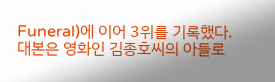Funeral)에 이어 3위를 기록했다. 대본은 영화인 김종호씨의 아들로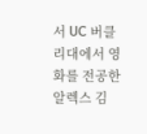서 UC 버클리대에서 영화를 전공한 알렉스 김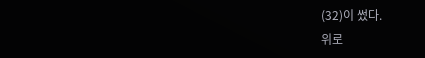(32)이 썼다.
위로